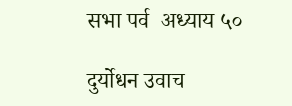सभा पर्व  अध्याय ५०

दुर्योधन उवाच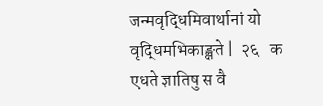जन्मवृद्धिमिवार्थानां यो वृद्धिमभिकाङ्क्षते |  २६   क
एधते ज्ञातिषु स वै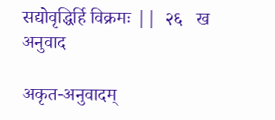सद्योवृद्धिर्हि विक्रमः ||  २६   ख
अनुवाद

अकृत-अनुवादम्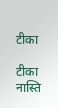टीका

टीका नास्ति